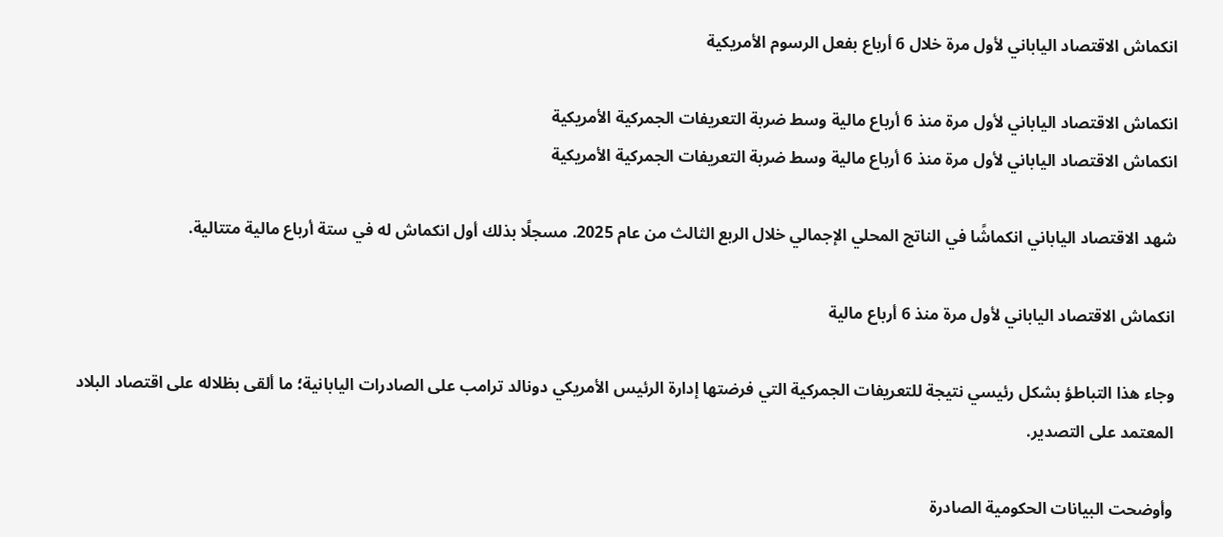انكماش الاقتصاد الياباني لأول مرة خلال 6 أرباع بفعل الرسوم الأمريكية

انكماش الاقتصاد الياباني لأول مرة منذ 6 أرباع مالية وسط ضربة التعريفات الجمركية الأمريكية
انكماش الاقتصاد الياباني لأول مرة منذ 6 أرباع مالية وسط ضربة التعريفات الجمركية الأمريكية

شهد الاقتصاد الياباني انكماشًا في الناتج المحلي الإجمالي خلال الربع الثالث من عام 2025. مسجلًا بذلك أول انكماش له في ستة أرباع مالية متتالية.

انكماش الاقتصاد الياباني لأول مرة منذ 6 أرباع مالية

وجاء هذا التباطؤ بشكل رئيسي نتيجة للتعريفات الجمركية التي فرضتها إدارة الرئيس الأمريكي دونالد ترامب على الصادرات اليابانية؛ ما ألقى بظلاله على اقتصاد البلاد المعتمد على التصدير.

وأوضحت البيانات الحكومية الصادرة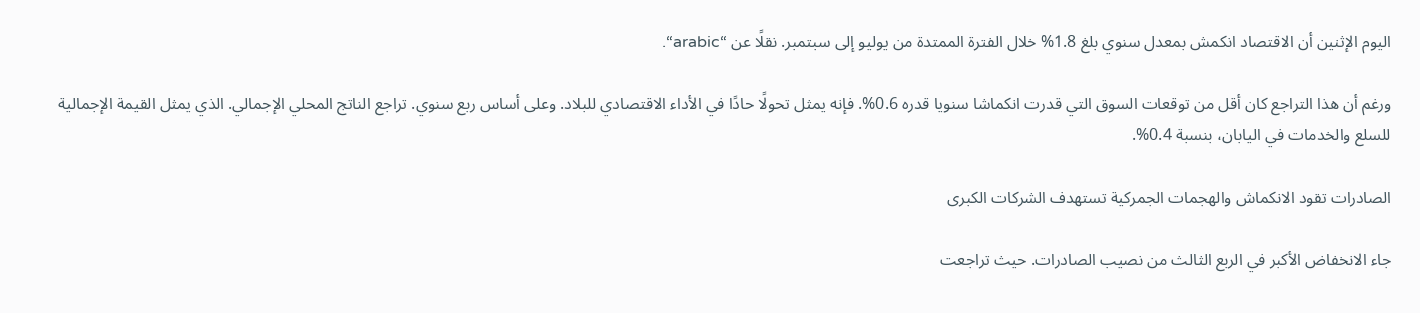اليوم الإثنين أن الاقتصاد انكمش بمعدل سنوي بلغ 1.8% خلال الفترة الممتدة من يوليو إلى سبتمبر. نقلًا عن “arabic“.

ورغم أن هذا التراجع كان أقل من توقعات السوق التي قدرت انكماشا سنويا قدره 0.6%. فإنه يمثل تحولًا حادًا في الأداء الاقتصادي للبلاد. وعلى أساس ربع سنوي. تراجع الناتج المحلي الإجمالي. الذي يمثل القيمة الإجمالية للسلع والخدمات في اليابان، بنسبة 0.4%.

الصادرات تقود الانكماش والهجمات الجمركية تستهدف الشركات الكبرى

جاء الانخفاض الأكبر في الربع الثالث من نصيب الصادرات. حيث تراجعت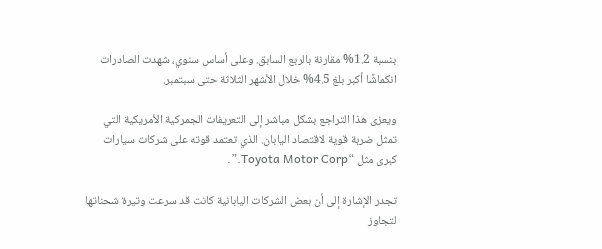بنسبة 1.2% مقارنة بالربع السابق. وعلى أساس سنوي، شهدت الصادرات انكماشًا أكبر بلغ 4.5% خلال الأشهر الثلاثة حتى سبتمبر.

ويعزى هذا التراجع بشكل مباشر إلى التعريفات الجمركية الأمريكية التي تمثل ضربة قوية لاقتصاد اليابان. الذي تعتمد قوته على شركات سيارات كبرى مثل “Toyota Motor Corp.”.

تجدر الإشارة إلى أن بعض الشركات اليابانية كانت قد سرعت وتيرة شحناتها لتجاوز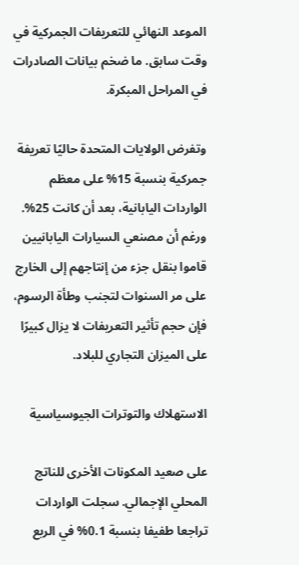الموعد النهائي للتعريفات الجمركية في وقت سابق. ما ضخم بيانات الصادرات في المراحل المبكرة.

وتفرض الولايات المتحدة حاليًا تعريفة جمركية بنسبة 15% على معظم الواردات اليابانية، بعد أن كانت 25%. ورغم أن مصنعي السيارات اليابانيين قاموا بنقل جزء من إنتاجهم إلى الخارج على مر السنوات لتجنب وطأة الرسوم، فإن حجم تأثير التعريفات لا يزال كبيرًا على الميزان التجاري للبلاد.

الاستهلاك والتوترات الجيوسياسية

على صعيد المكونات الأخرى للناتج المحلي الإجمالي. سجلت الواردات تراجعا طفيفا بنسبة 0.1% في الربع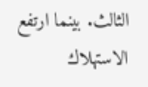الثالث. بينما ارتفع الاستهلاك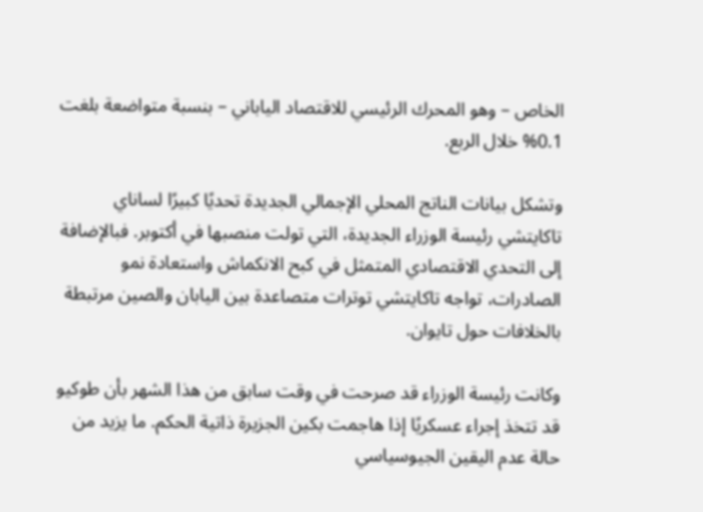الخاص – وهو المحرك الرئيسي للاقتصاد الياباني – بنسبة متواضعة بلغت 0.1% خلال الربع.

وتشكل بيانات الناتج المحلي الإجمالي الجديدة تحديًا كبيرًا لساناي تاكايتشي رئيسة الوزراء الجديدة، التي تولت منصبها في أكتوبر. فبالإضافة إلى التحدي الاقتصادي المتمثل في كبح الانكماش واستعادة نمو الصادرات، تواجه تاكايتشي توترات متصاعدة بين اليابان والصين مرتبطة بالخلافات حول تايوان.

وكانت رئيسة الوزراء قد صرحت في وقت سابق من هذا الشهر بأن طوكيو قد تتخذ إجراء عسكريًا إذا هاجمت بكين الجزيرة ذاتية الحكم. ما يزيد من حالة عدم اليقين الجيوسياسي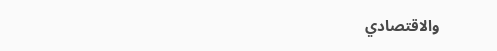والاقتصادي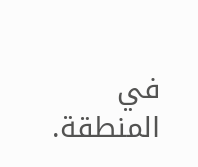في المنطقة.